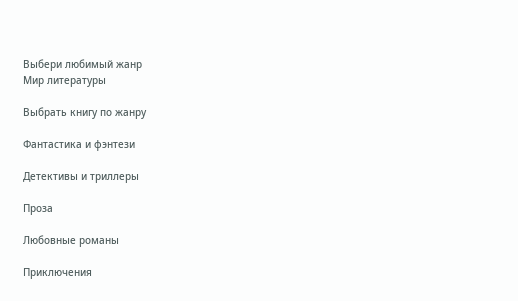Выбери любимый жанр
Мир литературы

Выбрать книгу по жанру

Фантастика и фэнтези

Детективы и триллеры

Проза

Любовные романы

Приключения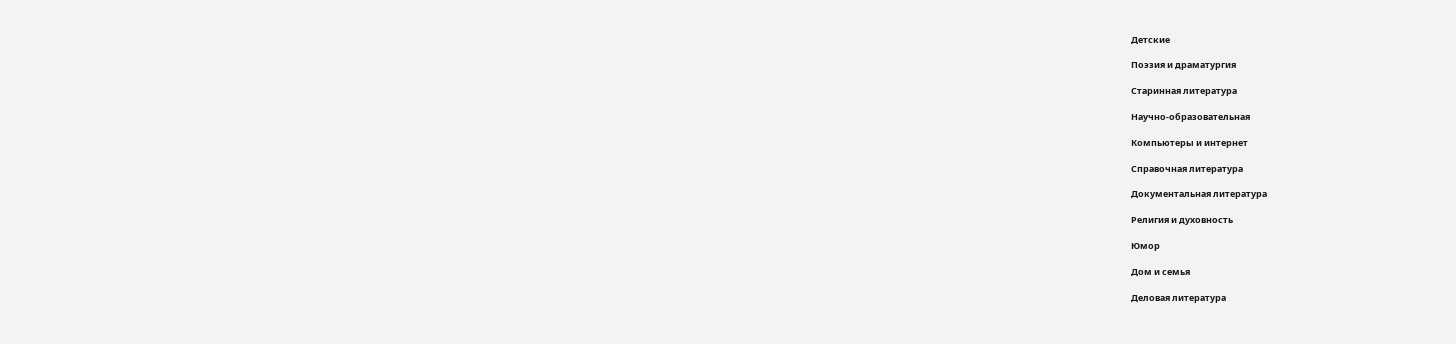Детские

Поэзия и драматургия

Старинная литература

Научно-образовательная

Компьютеры и интернет

Справочная литература

Документальная литература

Религия и духовность

Юмор

Дом и семья

Деловая литература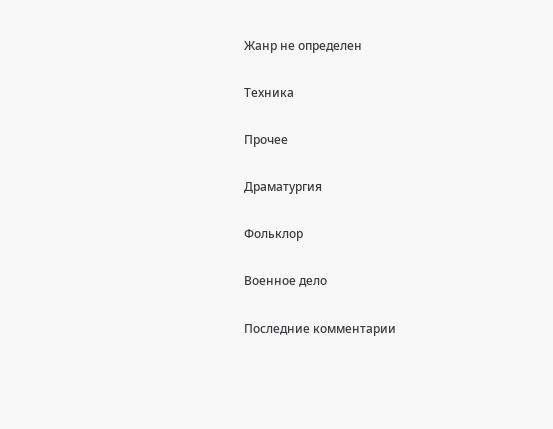Жанр не определен

Техника

Прочее

Драматургия

Фольклор

Военное дело

Последние комментарии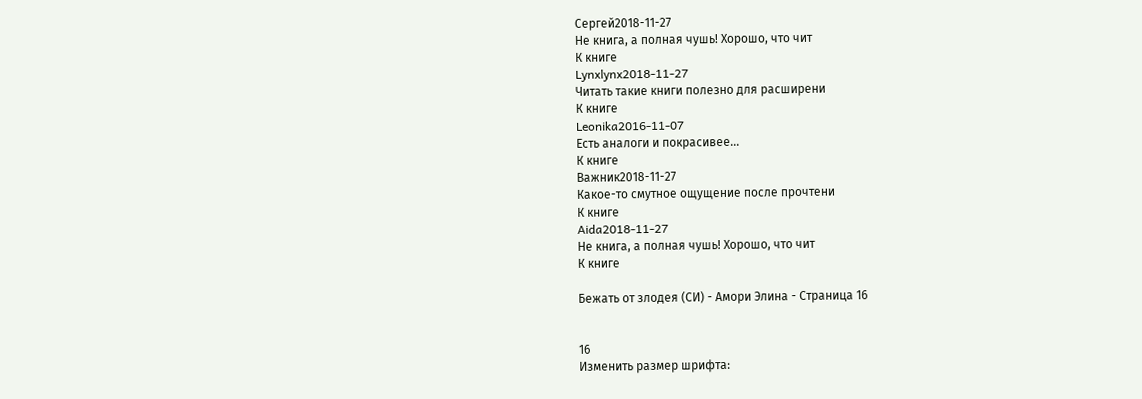Сергей2018-11-27
Не книга, а полная чушь! Хорошо, что чит
К книге
Lynxlynx2018-11-27
Читать такие книги полезно для расширени
К книге
Leonika2016-11-07
Есть аналоги и покрасивее...
К книге
Важник2018-11-27
Какое-то смутное ощущение после прочтени
К книге
Aida2018-11-27
Не книга, а полная чушь! Хорошо, что чит
К книге

Бежать от злодея (СИ) - Амори Элина - Страница 16


16
Изменить размер шрифта: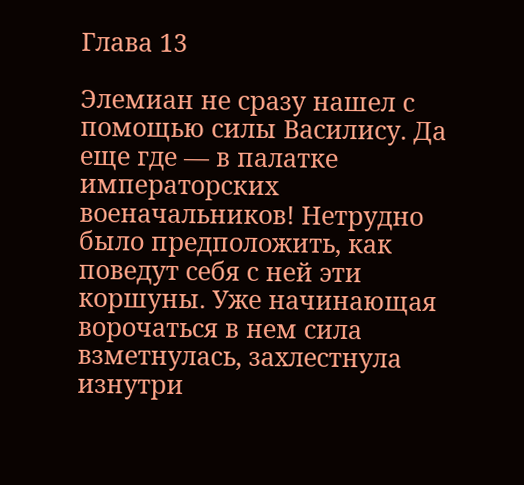Глава 13

Элемиан не сразу нашел с помощью силы Василису. Да еще где — в палатке императорских военачальников! Нетрудно было предположить, как поведут себя с ней эти коршуны. Уже начинающая ворочаться в нем сила взметнулась, захлестнула изнутри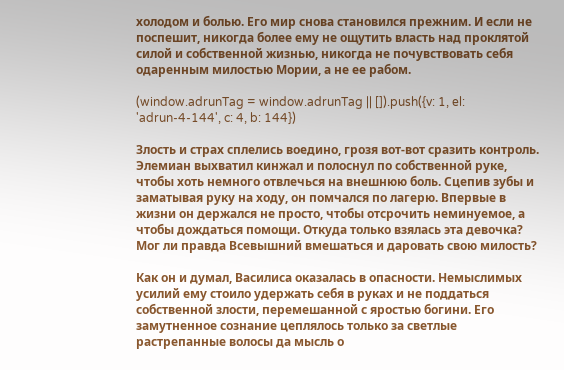холодом и болью. Его мир снова становился прежним. И если не поспешит, никогда более ему не ощутить власть над проклятой силой и собственной жизнью, никогда не почувствовать себя одаренным милостью Мории, а не ее рабом.

(window.adrunTag = window.adrunTag || []).push({v: 1, el: 'adrun-4-144', c: 4, b: 144})

Злость и страх сплелись воедино, грозя вот-вот сразить контроль. Элемиан выхватил кинжал и полоснул по собственной руке, чтобы хоть немного отвлечься на внешнюю боль. Сцепив зубы и заматывая руку на ходу, он помчался по лагерю. Впервые в жизни он держался не просто, чтобы отсрочить неминуемое, а чтобы дождаться помощи. Откуда только взялась эта девочка? Мог ли правда Всевышний вмешаться и даровать свою милость?

Как он и думал, Василиса оказалась в опасности. Немыслимых усилий ему стоило удержать себя в руках и не поддаться собственной злости, перемешанной с яростью богини. Его замутненное сознание цеплялось только за светлые растрепанные волосы да мысль о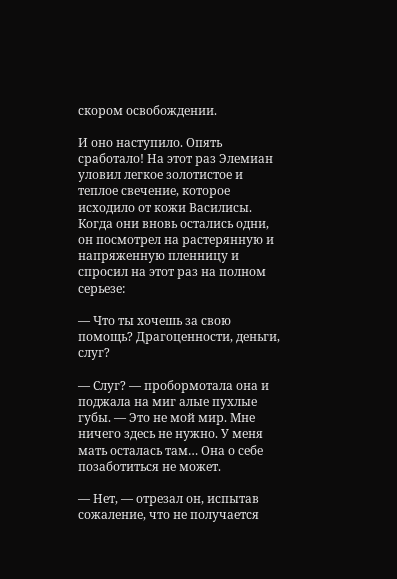скором освобождении.

И оно наступило. Опять сработало! На этот раз Элемиан уловил легкое золотистое и теплое свечение, которое исходило от кожи Василисы. Когда они вновь остались одни, он посмотрел на растерянную и напряженную пленницу и спросил на этот раз на полном серьезе:

— Что ты хочешь за свою помощь? Драгоценности, деньги, слуг?

— Слуг? — пробормотала она и поджала на миг алые пухлые губы. — Это не мой мир. Мне ничего здесь не нужно. У меня мать осталась там… Она о себе позаботиться не может.

— Нет, — отрезал он, испытав сожаление, что не получается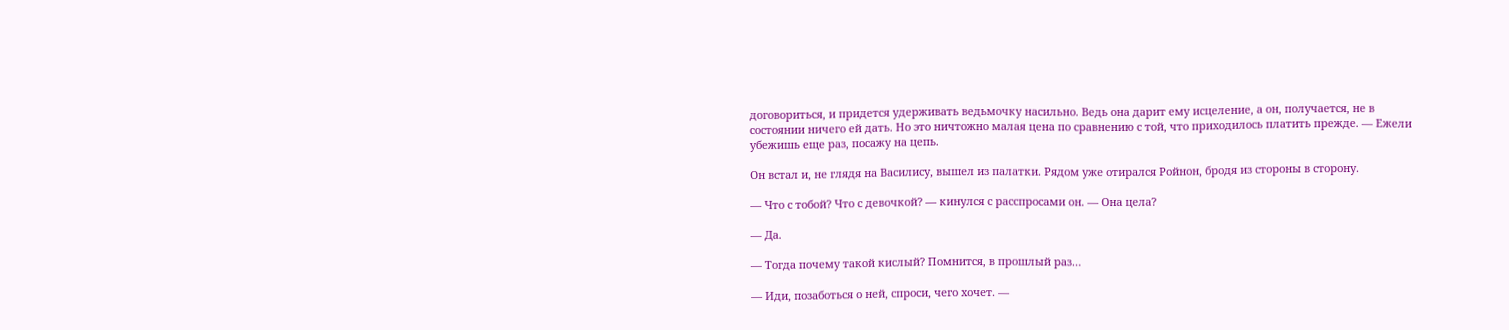договориться, и придется удерживать ведьмочку насильно. Ведь она дарит ему исцеление, а он, получается, не в состоянии ничего ей дать. Но это ничтожно малая цена по сравнению с той, что приходилось платить прежде. — Ежели убежишь еще раз, посажу на цепь.

Он встал и, не глядя на Василису, вышел из палатки. Рядом уже отирался Ройнон, бродя из стороны в сторону.

— Что с тобой? Что с девочкой? — кинулся с расспросами он. — Она цела?

— Да.

— Тогда почему такой кислый? Помнится, в прошлый раз…

— Иди, позаботься о ней, спроси, чего хочет. —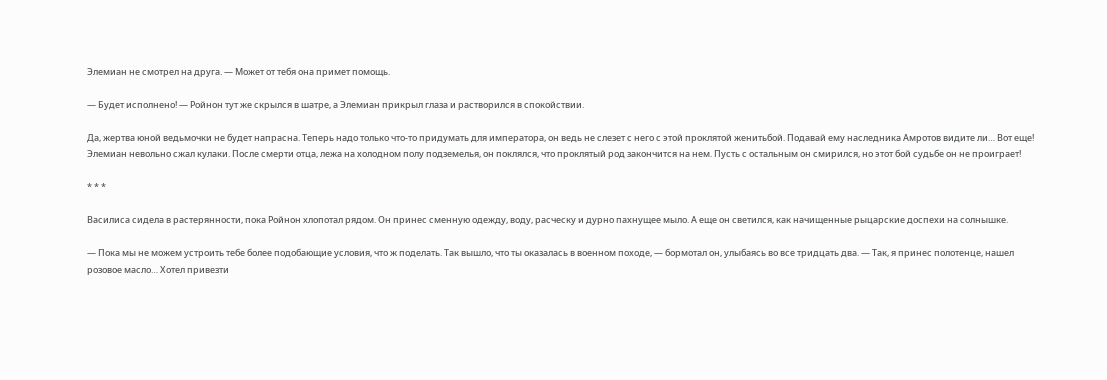Элемиан не смотрел на друга. — Может от тебя она примет помощь.

— Будет исполнено! — Ройнон тут же скрылся в шатре, а Элемиан прикрыл глаза и растворился в спокойствии.

Да, жертва юной ведьмочки не будет напрасна. Теперь надо только что-то придумать для императора, он ведь не слезет с него с этой проклятой женитьбой. Подавай ему наследника Амротов видите ли… Вот еще! Элемиан невольно сжал кулаки. После смерти отца, лежа на холодном полу подземелья, он поклялся, что проклятый род закончится на нем. Пусть с остальным он смирился, но этот бой судьбе он не проиграет!

* * *

Василиса сидела в растерянности, пока Ройнон хлопотал рядом. Он принес сменную одежду, воду, расческу и дурно пахнущее мыло. А еще он светился, как начищенные рыцарские доспехи на солнышке.

— Пока мы не можем устроить тебе более подобающие условия, что ж поделать. Так вышло, что ты оказалась в военном походе, — бормотал он, улыбаясь во все тридцать два. — Так, я принес полотенце, нашел розовое масло… Хотел привезти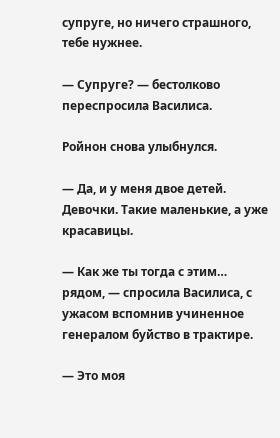супруге, но ничего страшного, тебе нужнее.

— Супруге? — бестолково переспросила Василиса.

Ройнон снова улыбнулся.

— Да, и у меня двое детей. Девочки. Такие маленькие, а уже красавицы.

— Как же ты тогда с этим… рядом, — спросила Василиса, с ужасом вспомнив учиненное генералом буйство в трактире.

— Это моя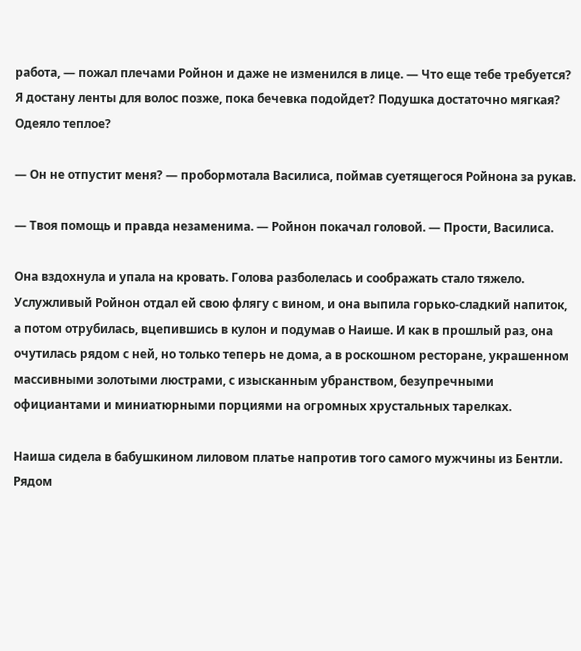работа, — пожал плечами Ройнон и даже не изменился в лице. — Что еще тебе требуется? Я достану ленты для волос позже, пока бечевка подойдет? Подушка достаточно мягкая? Одеяло теплое?

— Он не отпустит меня? — пробормотала Василиса, поймав суетящегося Ройнона за рукав.

— Твоя помощь и правда незаменима. — Ройнон покачал головой. — Прости, Василиса.

Она вздохнула и упала на кровать. Голова разболелась и соображать стало тяжело. Услужливый Ройнон отдал ей свою флягу с вином, и она выпила горько-сладкий напиток, а потом отрубилась, вцепившись в кулон и подумав о Наише. И как в прошлый раз, она очутилась рядом с ней, но только теперь не дома, а в роскошном ресторане, украшенном массивными золотыми люстрами, с изысканным убранством, безупречными официантами и миниатюрными порциями на огромных хрустальных тарелках.

Наиша сидела в бабушкином лиловом платье напротив того самого мужчины из Бентли. Рядом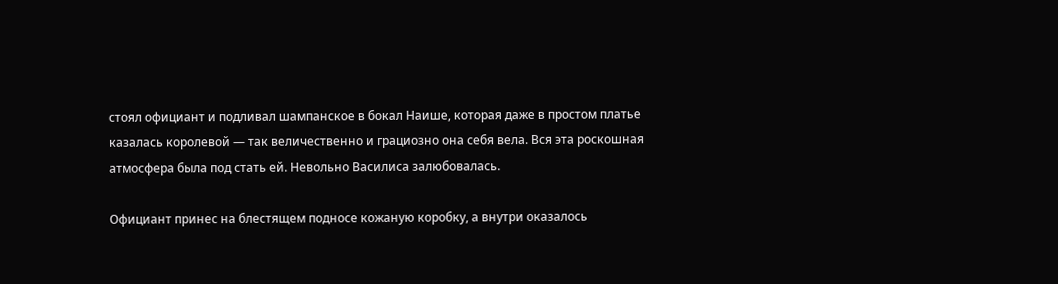стоял официант и подливал шампанское в бокал Наише, которая даже в простом платье казалась королевой — так величественно и грациозно она себя вела. Вся эта роскошная атмосфера была под стать ей. Невольно Василиса залюбовалась.

Официант принес на блестящем подносе кожаную коробку, а внутри оказалось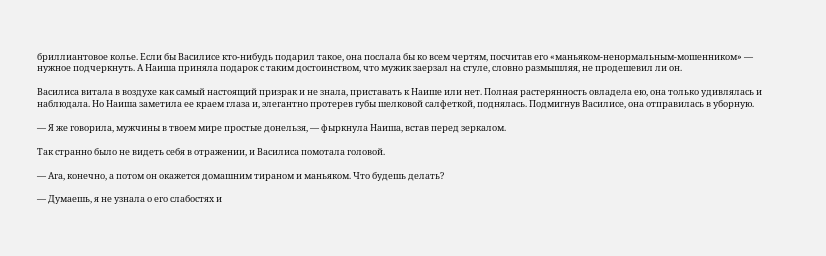бриллиантовое колье. Если бы Василисе кто-нибудь подарил такое, она послала бы ко всем чертям, посчитав его «маньяком-ненормальным-мошенником» — нужное подчеркнуть. А Наиша приняла подарок с таким достоинством, что мужик заерзал на стуле, словно размышляя, не продешевил ли он.

Василиса витала в воздухе как самый настоящий призрак и не знала, приставать к Наише или нет. Полная растерянность овладела ею, она только удивлялась и наблюдала. Но Наиша заметила ее краем глаза и, элегантно протерев губы шелковой салфеткой, поднялась. Подмигнув Василисе, она отправилась в уборную.

— Я же говорила, мужчины в твоем мире простые донельзя, — фыркнула Наиша, встав перед зеркалом.

Так странно было не видеть себя в отражении, и Василиса помотала головой.

— Ага, конечно, а потом он окажется домашним тираном и маньяком. Что будешь делать?

— Думаешь, я не узнала о его слабостях и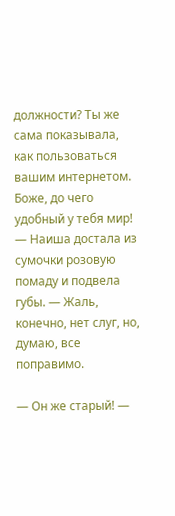должности? Ты же сама показывала, как пользоваться вашим интернетом. Боже, до чего удобный у тебя мир! — Наиша достала из сумочки розовую помаду и подвела губы. — Жаль, конечно, нет слуг, но, думаю, все поправимо.

— Он же старый! —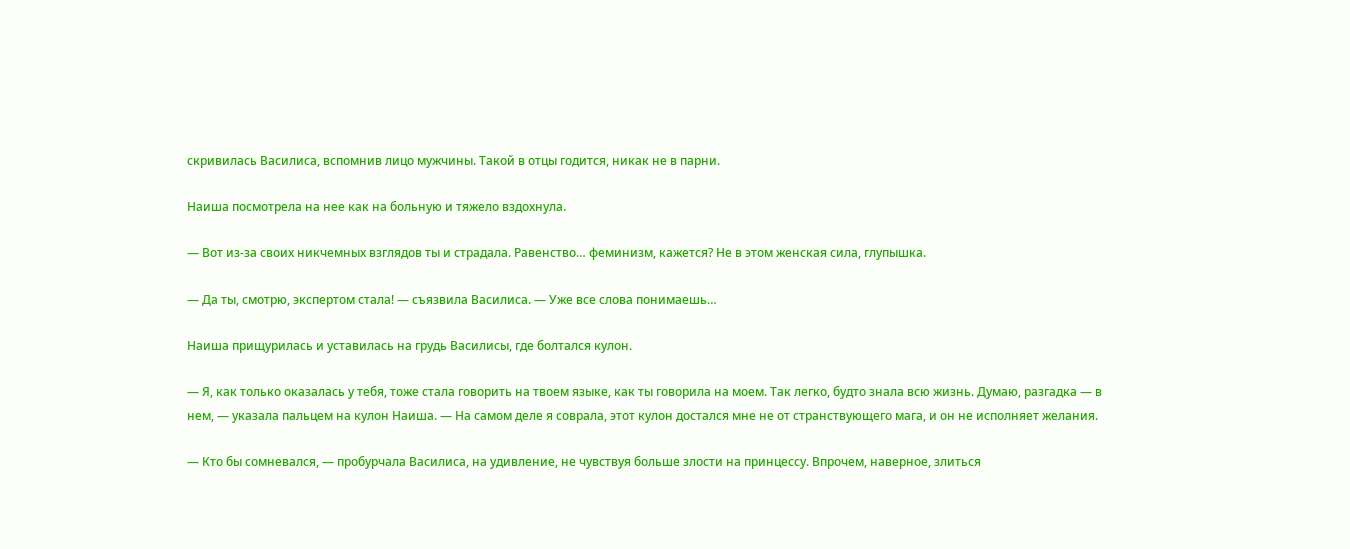скривилась Василиса, вспомнив лицо мужчины. Такой в отцы годится, никак не в парни.

Наиша посмотрела на нее как на больную и тяжело вздохнула.

— Вот из-за своих никчемных взглядов ты и страдала. Равенство… феминизм, кажется? Не в этом женская сила, глупышка.

— Да ты, смотрю, экспертом стала! — съязвила Василиса. — Уже все слова понимаешь…

Наиша прищурилась и уставилась на грудь Василисы, где болтался кулон.

— Я, как только оказалась у тебя, тоже стала говорить на твоем языке, как ты говорила на моем. Так легко, будто знала всю жизнь. Думаю, разгадка — в нем, — указала пальцем на кулон Наиша. — На самом деле я соврала, этот кулон достался мне не от странствующего мага, и он не исполняет желания.

— Кто бы сомневался, — пробурчала Василиса, на удивление, не чувствуя больше злости на принцессу. Впрочем, наверное, злиться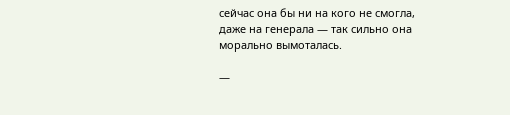сейчас она бы ни на кого не смогла, даже на генерала — так сильно она морально вымоталась.

—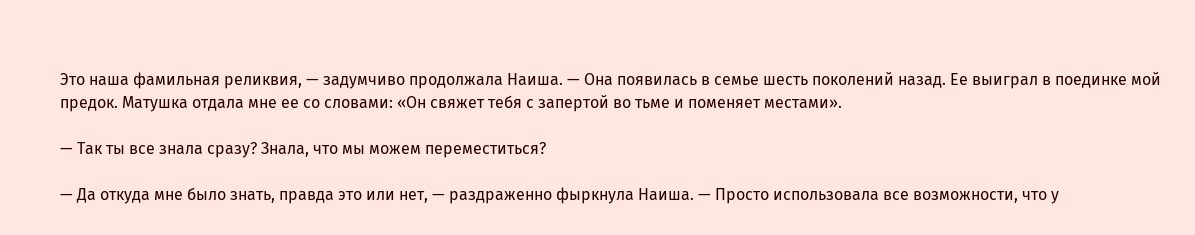Это наша фамильная реликвия, — задумчиво продолжала Наиша. — Она появилась в семье шесть поколений назад. Ее выиграл в поединке мой предок. Матушка отдала мне ее со словами: «Он свяжет тебя с запертой во тьме и поменяет местами».

— Так ты все знала сразу? Знала, что мы можем переместиться?

— Да откуда мне было знать, правда это или нет, — раздраженно фыркнула Наиша. — Просто использовала все возможности, что у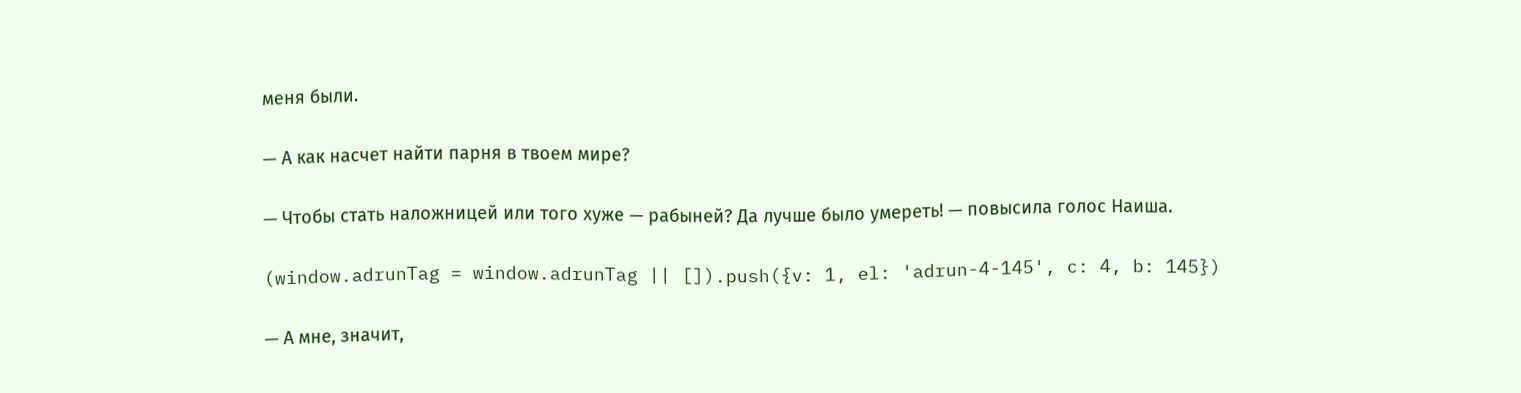меня были.

— А как насчет найти парня в твоем мире?

— Чтобы стать наложницей или того хуже — рабыней? Да лучше было умереть! — повысила голос Наиша.

(window.adrunTag = window.adrunTag || []).push({v: 1, el: 'adrun-4-145', c: 4, b: 145})

— А мне, значит,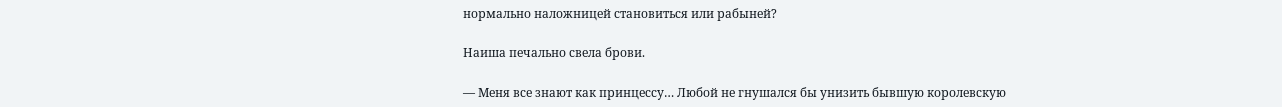нормально наложницей становиться или рабыней?

Наиша печально свела брови.

— Меня все знают как принцессу… Любой не гнушался бы унизить бывшую королевскую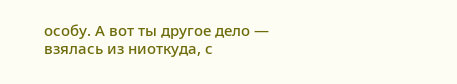особу. А вот ты другое дело — взялась из ниоткуда, с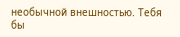необычной внешностью. Тебя бы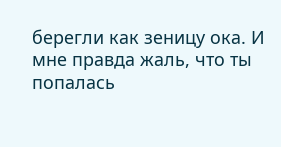берегли как зеницу ока. И мне правда жаль, что ты попалась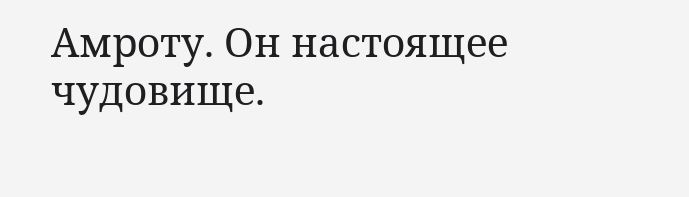Амроту. Он настоящее чудовище.